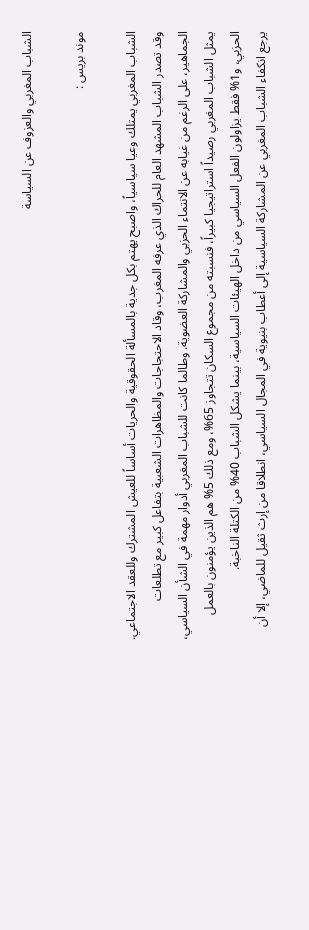الشباب المغربي والعزوف عن السياسة

موند بريس :

الشباب المغربي يمتلك وعيا سياسياً، واصبح يهتم بكل جدية بالمسألة الحقوقية والحريات أساساً للعيش المشترك وللعقد الاجتماعي. وقد تصدر الشباب المشهد العام للحراك الذي عرفه المغرب، وقاد الاحتجاجات والمظاهرات الشعبية بتفاعل كبير مع تطلعات الجماهير، على الرغم من غيابه عن الانتماء الحزبي والمشاركة العضوية. وطالما كانت للشباب المغربي أدوار مهمة في الشأن السياسي،
يمثل الشباب المغربي رصيداً استراتيجيا كبيراً، فنسبته من مجموع السكان تتجاوز 65%، ومع ذلك 5% هم الذين يؤمنون بالعمل الحزبي، و1% فقط يزاولون الفعل السياسي من داخل الهيئات السياسية، بينما يشكل الشباب 40% من الكتلة الناخبة.
يرجع انكفاء الشباب المغربي عن المشاركة السياسية إلى أعطاب بنيوية في المجال السياسي، انطلاقا من إرث ثقيل للماضي، إلا أن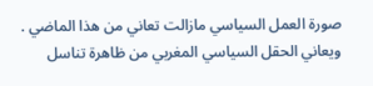صورة العمل السياسي مازالت تعاني من هذا الماضي . ويعاني الحقل السياسي المغربي من ظاهرة تناسل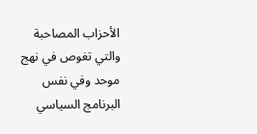الأحزاب المصاحبة والتي تغوص في نهج موحد وفي نفس البرنامج السياسي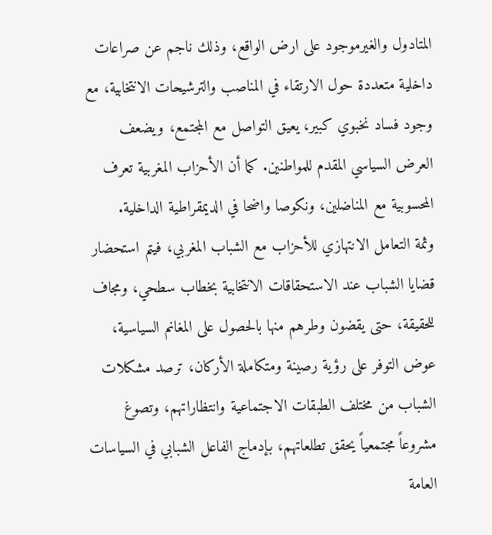المتادول والغيرموجود على ارض الواقع، وذلك ناجم عن صراعات داخلية متعددة حول الارتقاء في المناصب والترشيحات الانتخابية، مع وجود فساد نخبوي كبير، يعيق التواصل مع المجتمع، ويضعف العرض السياسي المقدم للمواطنين. كما أن الأحزاب المغربية تعرف المحسوبية مع المناضلين، ونكوصا واضحا في الديمقراطية الداخلية.
وثمة التعامل الانتهازي للأحزاب مع الشباب المغربي، فيتم استحضار قضايا الشباب عند الاستحقاقات الانتخابية بخطاب سطحي، ومجاف للحقيقة، حتى يقضون وطرهم منها بالحصول على المغانم السياسية، عوض التوفر على رؤية رصينة ومتكاملة الأركان، ترصد مشكلات الشباب من مختلف الطبقات الاجتماعية وانتظاراتهم، وتصوغ مشروعاً مجتمعياً يحقق تطلعاتهم، بإدماج الفاعل الشبابي في السياسات العامة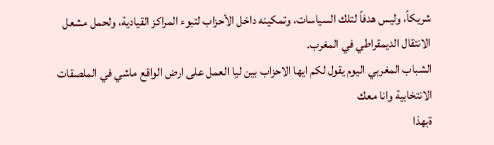شريكاً، وليس هدفاً لتلك السياسات، وتمكينه داخل الأحزاب لتبوء المراكز القيادية، ولحمل مشعل الانتقال الديمقراطي في المغرب.
الشباب المغربي اليوم يقول لكم ايها الاحزاب بين ليا العمل على ارض الواقع ماشي في الملصقات الانتخابية وانا معك
ةبهذا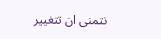نتمنى ان تتغيير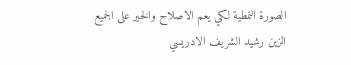الصورة النمطية لكي يعم الاصلاح والخير على الجميع
الزين رشيد الشريف الادريسي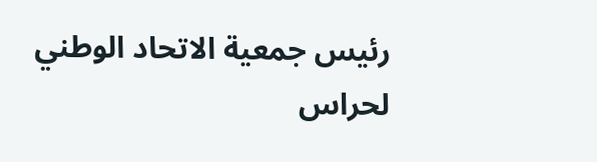رئيس جمعية الاتحاد الوطني لحراس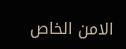الامن الخاص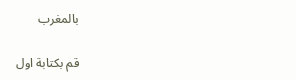بالمغرب

قم بكتابة اول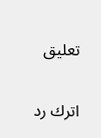تعليق

اترك رد